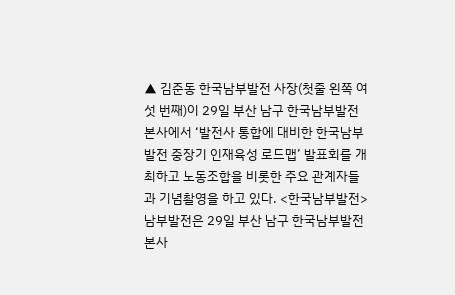▲ 김준동 한국남부발전 사장(첫줄 왼쪽 여섯 번째)이 29일 부산 남구 한국남부발전 본사에서 ‘발전사 통합에 대비한 한국남부발전 중장기 인재육성 로드맵’ 발표회를 개최하고 노동조합을 비롯한 주요 관계자들과 기념촬영을 하고 있다. <한국남부발전>
남부발전은 29일 부산 남구 한국남부발전 본사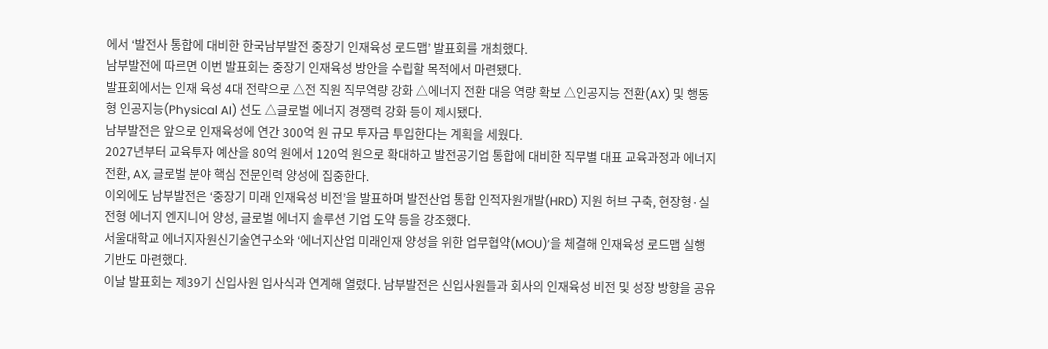에서 ‘발전사 통합에 대비한 한국남부발전 중장기 인재육성 로드맵’ 발표회를 개최했다.
남부발전에 따르면 이번 발표회는 중장기 인재육성 방안을 수립할 목적에서 마련됐다.
발표회에서는 인재 육성 4대 전략으로 △전 직원 직무역량 강화 △에너지 전환 대응 역량 확보 △인공지능 전환(AX) 및 행동형 인공지능(Physical AI) 선도 △글로벌 에너지 경쟁력 강화 등이 제시됐다.
남부발전은 앞으로 인재육성에 연간 300억 원 규모 투자금 투입한다는 계획을 세웠다.
2027년부터 교육투자 예산을 80억 원에서 120억 원으로 확대하고 발전공기업 통합에 대비한 직무별 대표 교육과정과 에너지 전환, AX, 글로벌 분야 핵심 전문인력 양성에 집중한다.
이외에도 남부발전은 ‘중장기 미래 인재육성 비전’을 발표하며 발전산업 통합 인적자원개발(HRD) 지원 허브 구축, 현장형·실전형 에너지 엔지니어 양성, 글로벌 에너지 솔루션 기업 도약 등을 강조했다.
서울대학교 에너지자원신기술연구소와 ‘에너지산업 미래인재 양성을 위한 업무협약(MOU)’을 체결해 인재육성 로드맵 실행 기반도 마련했다.
이날 발표회는 제39기 신입사원 입사식과 연계해 열렸다. 남부발전은 신입사원들과 회사의 인재육성 비전 및 성장 방향을 공유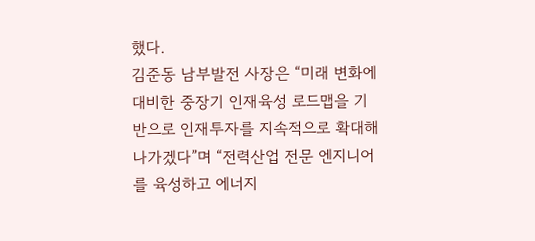했다.
김준동 남부발전 사장은 “미래 변화에 대비한 중장기 인재육성 로드맵을 기반으로 인재투자를 지속적으로 확대해 나가겠다”며 “전력산업 전문 엔지니어를 육성하고 에너지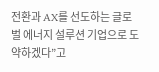전환과 AX를 선도하는 글로벌 에너지 설루션 기업으로 도약하겠다”고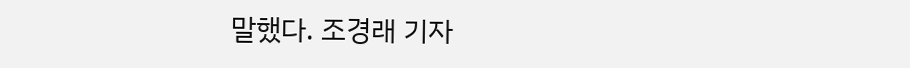말했다. 조경래 기자